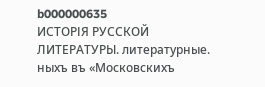b000000635
ИСТОРІЯ РУССКОЙ ЛИТЕРАТУРЫ. литературные. ныхъ въ «Московскихъ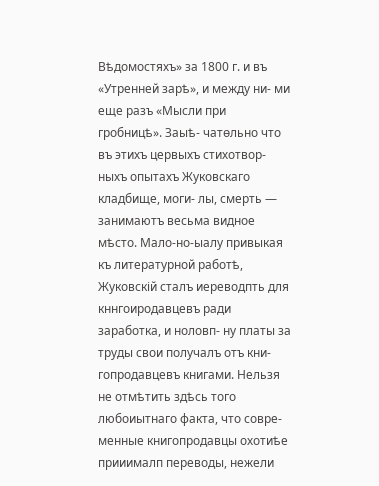Вѣдомостяхъ» за 1800 г. и въ «Утренней зарѣ», и между ни- ми еще разъ «Мысли при гробницѣ». Заыѣ- чатѳльно что въ этихъ цервыхъ стихотвор- ныхъ опытахъ Жуковскаго кладбище, моги- лы, смерть — занимаютъ весьма видное мѣсто. Мало-но-ыалу привыкая къ литературной работѣ, Жуковскій сталъ иереводпть для кннгоиродавцевъ ради заработка, и ноловп- ну платы за труды свои получалъ отъ кни- гопродавцевъ книгами. Нельзя не отмѣтить здѣсь того любоиытнаго факта, что совре- менные книгопродавцы охотиѣе прииималп переводы, нежели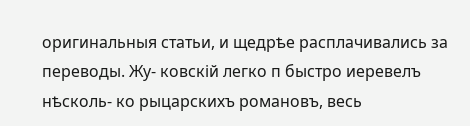оригинальныя статьи, и щедрѣе расплачивались за переводы. Жу- ковскій легко п быстро иеревелъ нѣсколь- ко рыцарскихъ романовъ, весь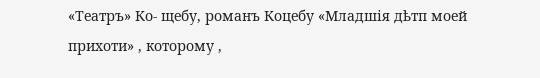«Театръ» Ко- щебу, романъ Коцебу «Младшія дѣтп моей прихоти» , которому ,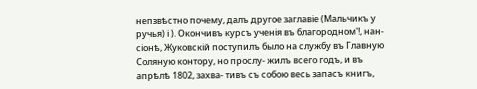непзвѣстно почему, далъ другое заглавіе (Мальчикъ у ручья) і ). Окончивъ курсъ ученія въ благородном'!, нан- сіонѣ, Жуковскій поступилъ было на службу въ Главную Соляную контору, но прослу- жилъ всего годъ, и въ апрѣлѣ 1802, захва- тивъ съ собою весь запасъ книгъ,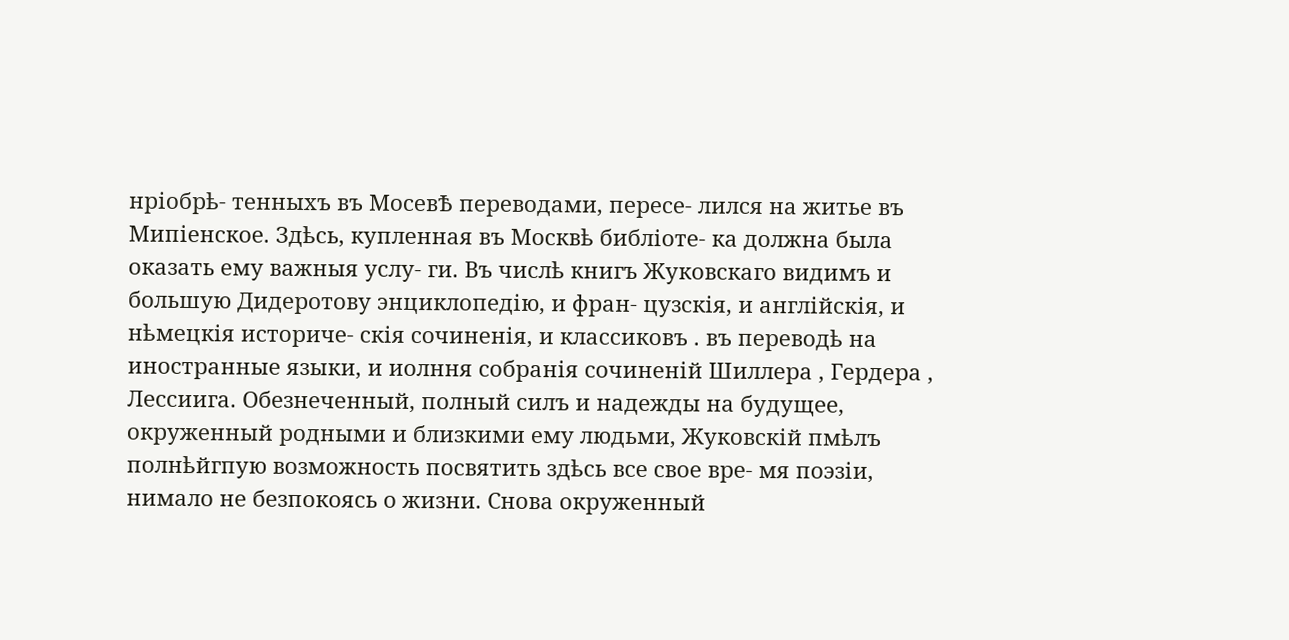нріобрѣ- тенныхъ въ МосевѢ переводами, пересе- лился на житье въ Мипіенское. Здѣсь, купленная въ Москвѣ библіоте- ка должна была оказать ему важныя услу- ги. Въ числѣ книгъ Жуковскаго видимъ и большую Дидеротову энциклопедію, и фран- цузскія, и англійскія, и нѣмецкія историче- скія сочиненія, и классиковъ . въ переводѣ на иностранные языки, и иолння собранія сочиненій Шиллера , Гердера , Лессиига. Обезнеченный, полный силъ и надежды на будущее, окруженный родными и близкими ему людьми, Жуковскій пмѣлъ полнѣйгпую возможность посвятить здѣсь все свое вре- мя поэзіи, нимало не безпокоясь о жизни. Снова окруженный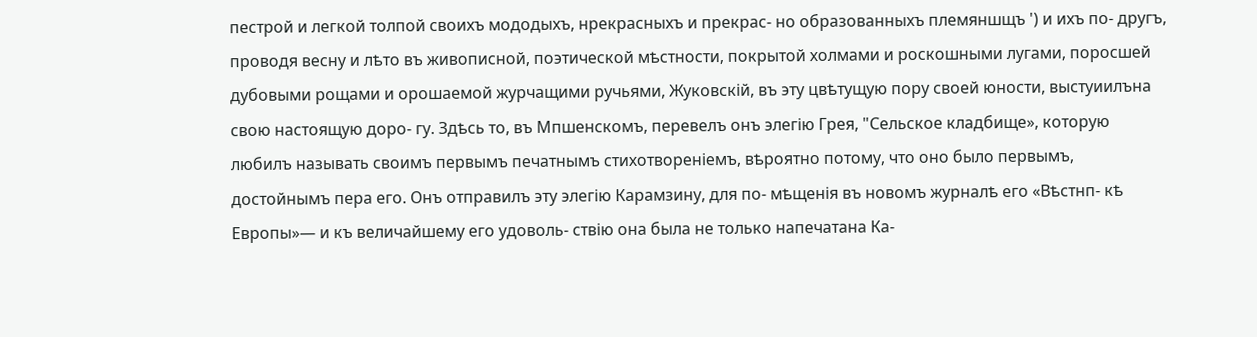пестрой и легкой толпой своихъ мододыхъ, нрекрасныхъ и прекрас- но образованныхъ племяншщъ ') и ихъ по- другъ, проводя весну и лѣто въ живописной, поэтической мѣстности, покрытой холмами и роскошными лугами, поросшей дубовыми рощами и орошаемой журчащими ручьями, Жуковскій, въ эту цвѣтущую пору своей юности, выстуиилъна свою настоящую доро- гу. Здѣсь то, въ Мпшенскомъ, перевелъ онъ элегію Грея, "Сельское кладбище», которую любилъ называть своимъ первымъ печатнымъ стихотвореніемъ, вѣроятно потому, что оно было первымъ, достойнымъ пера его. Онъ отправилъ эту элегію Карамзину, для по- мѣщенія въ новомъ журналѣ его «Вѣстнп- кѣ Европы»— и къ величайшему его удоволь- ствію она была не только напечатана Ка-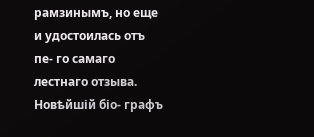рамзинымъ, но еще и удостоилась отъ пе- го самаго лестнаго отзыва. Новѣйшій біо- графъ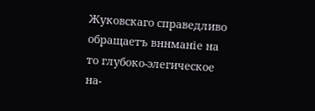Жуковскаго справедливо обращаетъ вннманіе на то глубоко-элегическое на-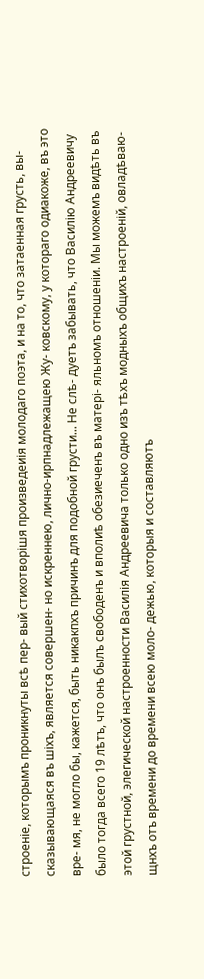строеніе, которымъ проникнуты всѣ пер- вый стихотворішя произведеиія молодаго поэта, и на то, что затаенная грусть, вы- сказывающаяся въ шіхъ, является совершен- но искреннею, лично-ирпнадлежащею Жу- ковскому, у котораго одиакоже, въ это вре- мя, не могло бы, кажется, быть никакпхъ причинъ для подобной грусти... Не слѣ- дуетъ забывать, что Василію Андреевичу было тогда всего 19 лѣтъ, что онъ былъ свободенъ и вполиѣ обезиеченъ въ матері- яльномъ отношеніи. Мы можемъ видѣть въ этой грустной, элегической настроенности Василія Андреевича только одно изъ тѣхъ модныхъ общихъ настроеній, овладѣваю- щнхъ отъ времени до времени всею моло- дежью, которыя и составляютъ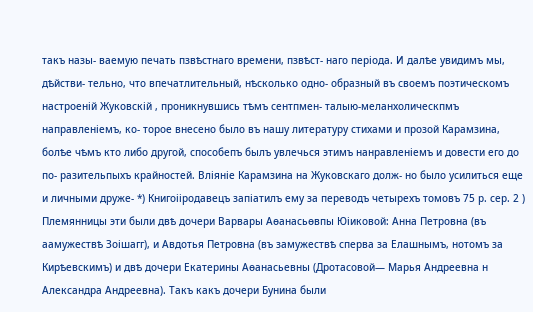такъ назы- ваемую печать пзвѣстнаго времени, пзвѣст- наго періода. И далѣе увидимъ мы, дѣйстви- тельно, что впечатлительный, нѣсколько одно- образный въ своемъ поэтическомъ настроеній Жуковскій , проникнувшись тѣмъ сентпмен- талыю-меланхолическпмъ направленіемъ, ко- торое внесено было въ нашу литературу стихами и прозой Карамзина, болѣе чѣмъ кто либо другой, способепъ былъ увлечься этимъ нанравленіемъ и довести его до по- разительпыхъ крайностей. Вліяніе Карамзина на Жуковскаго долж- но было усилиться еще и личными друже- *) Книгоііродавецъ запіатилъ ему за переводъ четырехъ томовъ 75 р. сер. 2 ) Племянницы эти были двѣ дочери Варвары Аѳанасьѳвпы Юіиковой: Анна Петровна (въ аамужествѣ Зоішагг), и Авдотья Петровна (въ замужествѣ сперва за Елашнымъ, нотомъ за Кирѣевскимъ) и двѣ дочери Екатерины Аѳанасьевны (Дротасовой— Марья Андреевна н Александра Андреевна). Такъ какъ дочери Бунина были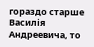гораздо старше Василія Андреевича, то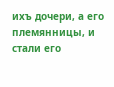ихъ дочери, а его племянницы, и стали его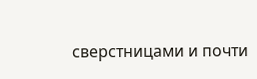сверстницами и почти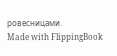ровесницами.
Made with FlippingBook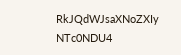RkJQdWJsaXNoZXIy NTc0NDU4